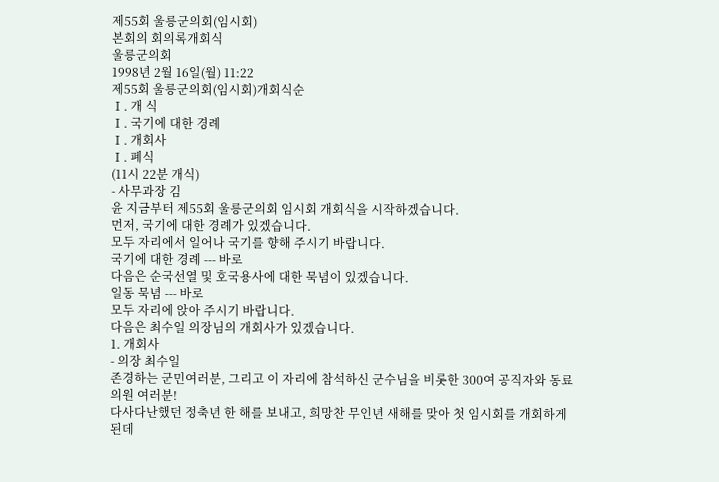제55회 울릉군의회(임시회)
본회의 회의록개회식
울릉군의회
1998년 2월 16일(월) 11:22
제55회 울릉군의회(임시회)개회식순
Ⅰ. 개 식
Ⅰ. 국기에 대한 경례
Ⅰ. 개회사
Ⅰ. 폐식
(11시 22분 개식)
- 사무과장 김
윤 지금부터 제55회 울릉군의회 임시회 개회식을 시작하겠습니다.
먼저, 국기에 대한 경례가 있겠습니다.
모두 자리에서 일어나 국기를 향해 주시기 바랍니다.
국기에 대한 경례 --- 바로
다음은 순국선열 및 호국용사에 대한 묵념이 있겠습니다.
일동 묵념 --- 바로
모두 자리에 앉아 주시기 바랍니다.
다음은 최수일 의장님의 개회사가 있겠습니다.
1. 개회사
- 의장 최수일
존경하는 군민여러분, 그리고 이 자리에 참석하신 군수님을 비롯한 300여 공직자와 동료의원 여러분!
다사다난했던 정축년 한 해를 보내고, 희망찬 무인년 새해를 맞아 첫 임시회를 개회하게 된데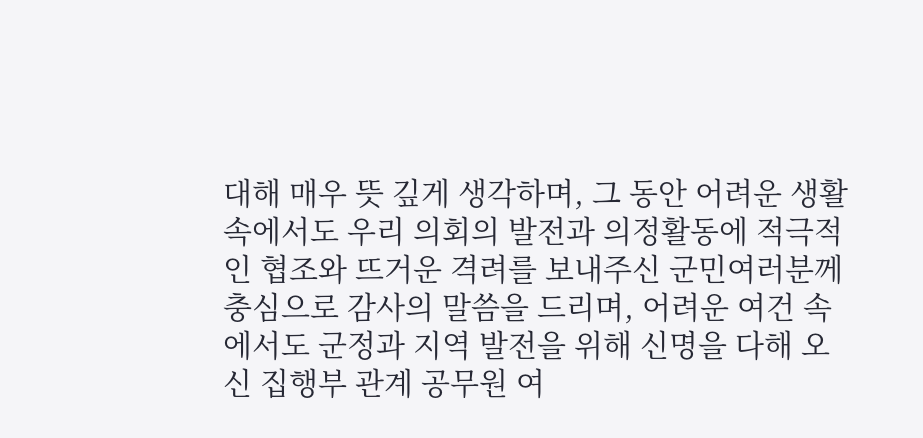대해 매우 뜻 깊게 생각하며, 그 동안 어려운 생활 속에서도 우리 의회의 발전과 의정활동에 적극적인 협조와 뜨거운 격려를 보내주신 군민여러분께 충심으로 감사의 말씀을 드리며, 어려운 여건 속에서도 군정과 지역 발전을 위해 신명을 다해 오신 집행부 관계 공무원 여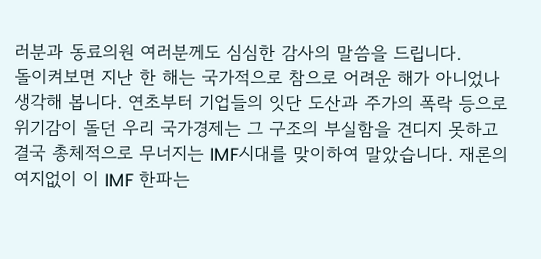러분과 동료의원 여러분께도 심심한 감사의 말씀을 드립니다.
돌이켜보면 지난 한 해는 국가적으로 참으로 어려운 해가 아니었나 생각해 봅니다. 연초부터 기업들의 잇단 도산과 주가의 폭락 등으로 위기감이 돌던 우리 국가경제는 그 구조의 부실함을 견디지 못하고 결국 총체적으로 무너지는 IMF시대를 맞이하여 말았습니다. 재론의 여지없이 이 IMF 한파는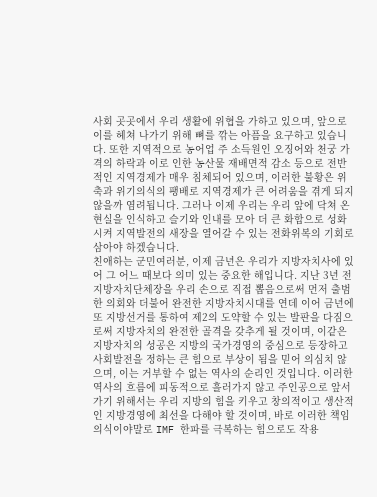사회 곳곳에서 우리 생활에 위협을 가하고 있으며, 앞으로 이를 헤쳐 나가기 위해 뼈를 깎는 아픔을 요구하고 있습니다. 또한 지역적으로 농어업 주 소득원인 오징어와 천궁 가격의 하락과 이로 인한 농산물 재배면적 감소 등으로 전반적인 지역경제가 매우 침체되어 있으며, 이러한 불황은 위축과 위기의식의 팽배로 지역경제가 큰 어려움을 겪게 되지 않을까 염려됩니다. 그러나 이제 우리는 우리 앞에 닥쳐 온 현실을 인식하고 슬기와 인내를 모아 더 큰 화합으로 성화시켜 지역발전의 새장을 열어갈 수 있는 전화위복의 기회로 삼아야 하겠습니다.
친애하는 군민여러분, 이제 금년은 우리가 지방자치사에 있어 그 어느 때보다 의미 있는 중요한 해입니다. 지난 3년 전 지방자치단체장을 우리 손으로 직접 뽑음으로써 먼저 출범한 의회와 더불어 완전한 지방자치시대를 연데 이어 금년에 또 지방선거를 통하여 제2의 도약할 수 있는 발판을 다짐으로써 지방자치의 완전한 골격을 갖추게 될 것이며, 이같은 지방자치의 성공은 지방의 국가경영의 중심으로 등장하고 사회발전을 정하는 큰 힘으로 부상이 됨을 믿어 의심치 않으며, 이는 거부할 수 없는 역사의 순리인 것입니다. 이러한 역사의 흐름에 피동적으로 흘러가지 않고 주인공으로 앞서가기 위해서는 우리 지방의 힘을 키우고 창의적이고 생산적인 지방경영에 최선을 다해야 할 것이며, 바로 이러한 책임의식이야말로 IMF 한파를 극복하는 힘으로도 작용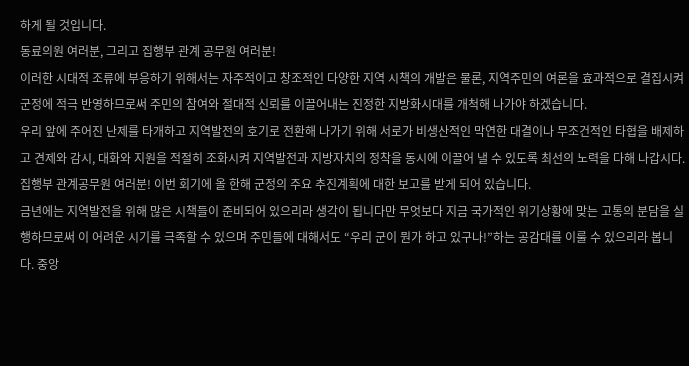하게 될 것입니다.
동료의원 여러분, 그리고 집행부 관계 공무원 여러분!
이러한 시대적 조류에 부응하기 위해서는 자주적이고 창조적인 다양한 지역 시책의 개발은 물론, 지역주민의 여론을 효과적으로 결집시켜 군정에 적극 반영하므로써 주민의 참여와 절대적 신뢰를 이끌어내는 진정한 지방화시대를 개척해 나가야 하겠습니다.
우리 앞에 주어진 난제를 타개하고 지역발전의 호기로 전환해 나가기 위해 서로가 비생산적인 막연한 대결이나 무조건적인 타협을 배제하고 견제와 감시, 대화와 지원을 적절히 조화시켜 지역발전과 지방자치의 정착을 동시에 이끌어 낼 수 있도록 최선의 노력을 다해 나갑시다.
집행부 관계공무원 여러분! 이번 회기에 올 한해 군정의 주요 추진계획에 대한 보고를 받게 되어 있습니다.
금년에는 지역발전을 위해 많은 시책들이 준비되어 있으리라 생각이 됩니다만 무엇보다 지금 국가적인 위기상황에 맞는 고통의 분담을 실행하므로써 이 어려운 시기를 극족할 수 있으며 주민들에 대해서도 “우리 군이 뭔가 하고 있구나!”하는 공감대를 이룰 수 있으리라 봅니다. 중앙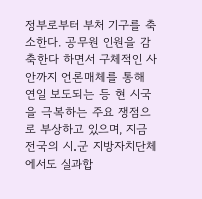정부로부터 부처 기구를 축소한다. 공무원 인원을 감축한다 하면서 구체적인 사안까지 언론매체를 통해 연일 보도되는 등 현 시국을 극복하는 주요 쟁점으로 부상하고 있으며, 지금 전국의 시․군 지방자치단체에서도 실과합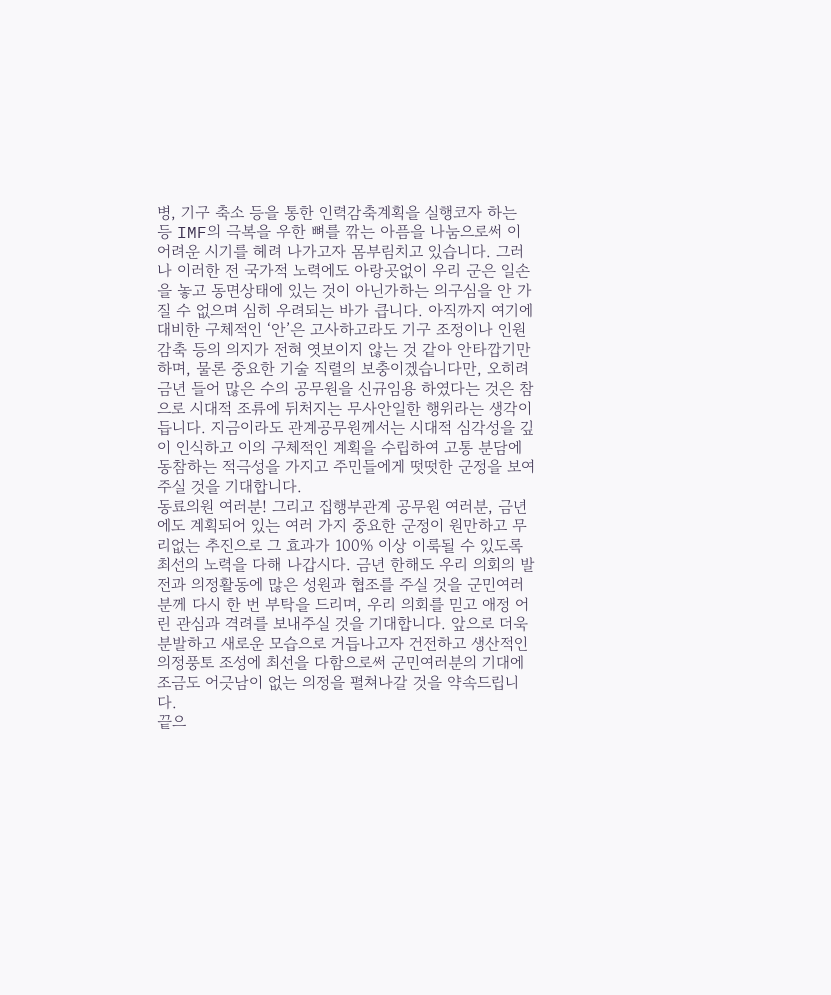병, 기구 축소 등을 통한 인력감축계획을 실행코자 하는 등 IMF의 극복을 우한 뼈를 깎는 아픔을 나눔으로써 이 어려운 시기를 헤려 나가고자 몸부림치고 있습니다. 그러나 이러한 전 국가적 노력에도 아랑곳없이 우리 군은 일손을 놓고 동면상태에 있는 것이 아닌가하는 의구심을 안 가질 수 없으며 심히 우려되는 바가 큽니다. 아직까지 여기에 대비한 구체적인 ‘안’은 고사하고라도 기구 조정이나 인원 감축 등의 의지가 전혀 엿보이지 않는 것 같아 안타깝기만 하며, 물론 중요한 기술 직렬의 보충이겠습니다만, 오히려 금년 들어 많은 수의 공무원을 신규임용 하였다는 것은 참으로 시대적 조류에 뒤처지는 무사안일한 행위라는 생각이 듭니다. 지금이라도 관계공무원께서는 시대적 심각성을 깊이 인식하고 이의 구체적인 계획을 수립하여 고통 분담에 동참하는 적극성을 가지고 주민들에게 떳떳한 군정을 보여 주실 것을 기대합니다.
동료의원 여러분! 그리고 집행부관계 공무원 여러분, 금년에도 계획되어 있는 여러 가지 중요한 군정이 원만하고 무리없는 추진으로 그 효과가 100% 이상 이룩될 수 있도록 최선의 노력을 다해 나갑시다. 금년 한해도 우리 의회의 발전과 의정활동에 많은 성원과 협조를 주실 것을 군민여러분께 다시 한 번 부탁을 드리며, 우리 의회를 믿고 애정 어린 관심과 격려를 보내주실 것을 기대합니다. 앞으로 더욱 분발하고 새로운 모습으로 거듭나고자 건전하고 생산적인 의정풍토 조성에 최선을 다함으로써 군민여러분의 기대에 조금도 어긋남이 없는 의정을 펼쳐나갈 것을 약속드립니다.
끝으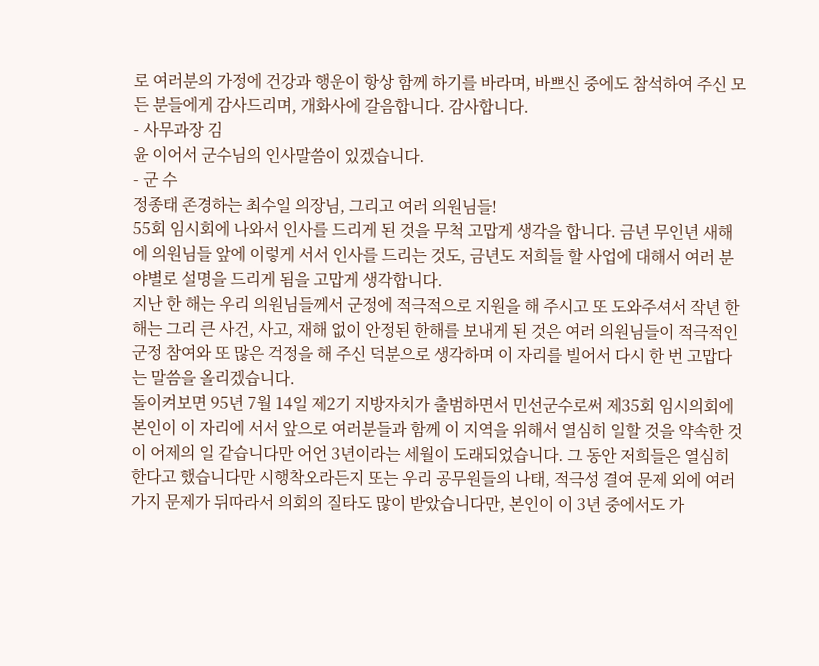로 여러분의 가정에 건강과 행운이 항상 함께 하기를 바라며, 바쁘신 중에도 참석하여 주신 모든 분들에게 감사드리며, 개화사에 갈음합니다. 감사합니다.
- 사무과장 김
윤 이어서 군수님의 인사말씀이 있겠습니다.
- 군 수
정종태 존경하는 최수일 의장님, 그리고 여러 의원님들!
55회 임시회에 나와서 인사를 드리게 된 것을 무척 고맙게 생각을 합니다. 금년 무인년 새해에 의원님들 앞에 이렇게 서서 인사를 드리는 것도, 금년도 저희들 할 사업에 대해서 여러 분야별로 설명을 드리게 됨을 고맙게 생각합니다.
지난 한 해는 우리 의원님들께서 군정에 적극적으로 지원을 해 주시고 또 도와주셔서 작년 한 해는 그리 큰 사건, 사고, 재해 없이 안정된 한해를 보내게 된 것은 여러 의원님들이 적극적인 군정 참여와 또 많은 걱정을 해 주신 덕분으로 생각하며 이 자리를 빌어서 다시 한 번 고맙다는 말씀을 올리겠습니다.
돌이켜보면 95년 7월 14일 제2기 지방자치가 출범하면서 민선군수로써 제35회 임시의회에 본인이 이 자리에 서서 앞으로 여러분들과 함께 이 지역을 위해서 열심히 일할 것을 약속한 것이 어제의 일 같습니다만 어언 3년이라는 세월이 도래되었습니다. 그 동안 저희들은 열심히 한다고 했습니다만 시행착오라든지 또는 우리 공무원들의 나태, 적극성 결여 문제 외에 여러 가지 문제가 뒤따라서 의회의 질타도 많이 받았습니다만, 본인이 이 3년 중에서도 가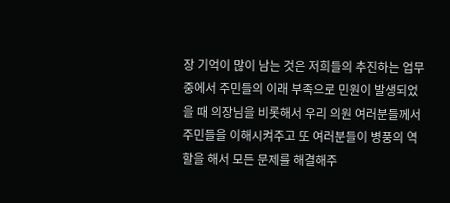장 기억이 많이 남는 것은 저희들의 추진하는 업무 중에서 주민들의 이래 부족으로 민원이 발생되었을 때 의장님을 비롯해서 우리 의원 여러분들께서 주민들을 이해시켜주고 또 여러분들이 병풍의 역할을 해서 모든 문제를 해결해주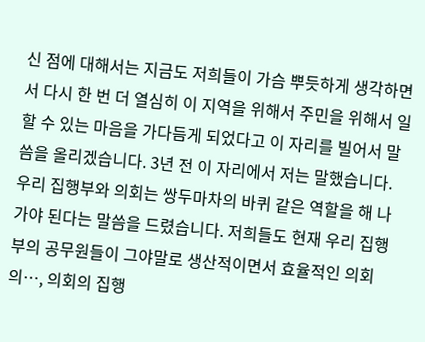신 점에 대해서는 지금도 저희들이 가슴 뿌듯하게 생각하면서 다시 한 번 더 열심히 이 지역을 위해서 주민을 위해서 일할 수 있는 마음을 가다듬게 되었다고 이 자리를 빌어서 말씀을 올리겠습니다. 3년 전 이 자리에서 저는 말했습니다. 우리 집행부와 의회는 쌍두마차의 바퀴 같은 역할을 해 나가야 된다는 말씀을 드렸습니다. 저희들도 현재 우리 집행부의 공무원들이 그야말로 생산적이면서 효율적인 의회의…, 의회의 집행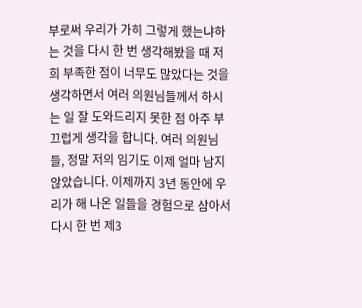부로써 우리가 가히 그렇게 했는냐하는 것을 다시 한 번 생각해봤을 때 저희 부족한 점이 너무도 많았다는 것을 생각하면서 여러 의원님들께서 하시는 일 잘 도와드리지 못한 점 아주 부끄럽게 생각을 합니다. 여러 의원님들, 정말 저의 임기도 이제 얼마 남지 않았습니다. 이제까지 3년 동안에 우리가 해 나온 일들을 경험으로 삼아서 다시 한 번 제3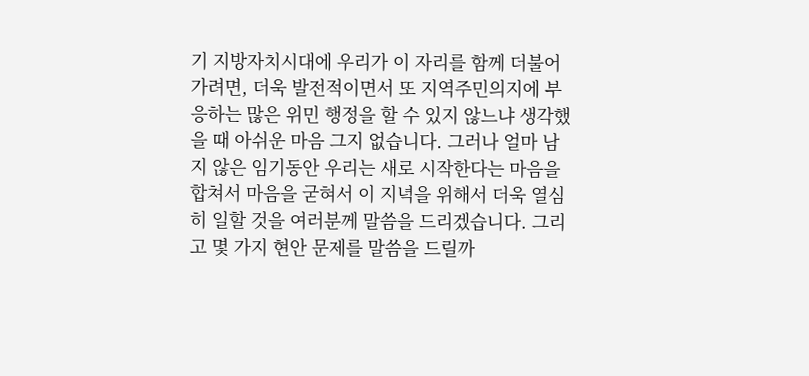기 지방자치시대에 우리가 이 자리를 함께 더불어 가려면, 더욱 발전적이면서 또 지역주민의지에 부응하는 많은 위민 행정을 할 수 있지 않느냐 생각했을 때 아쉬운 마음 그지 없습니다. 그러나 얼마 남지 않은 임기동안 우리는 새로 시작한다는 마음을 합쳐서 마음을 굳혀서 이 지녁을 위해서 더욱 열심히 일할 것을 여러분께 말씀을 드리겠습니다. 그리고 몇 가지 현안 문제를 말씀을 드릴까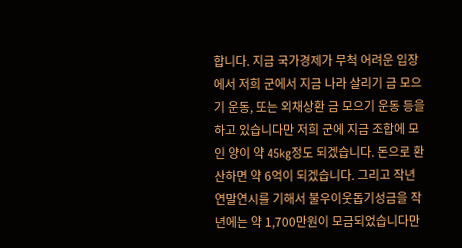합니다. 지금 국가경제가 무척 어려운 입장에서 저희 군에서 지금 나라 살리기 금 모으기 운동, 또는 외채상환 금 모으기 운동 등을 하고 있습니다만 저희 군에 지금 조합에 모인 양이 약 45kg정도 되겠습니다. 돈으로 환산하면 약 6억이 되겠습니다. 그리고 작년 연말연시를 기해서 불우이웃돕기성금을 작년에는 약 1,700만원이 모금되었습니다만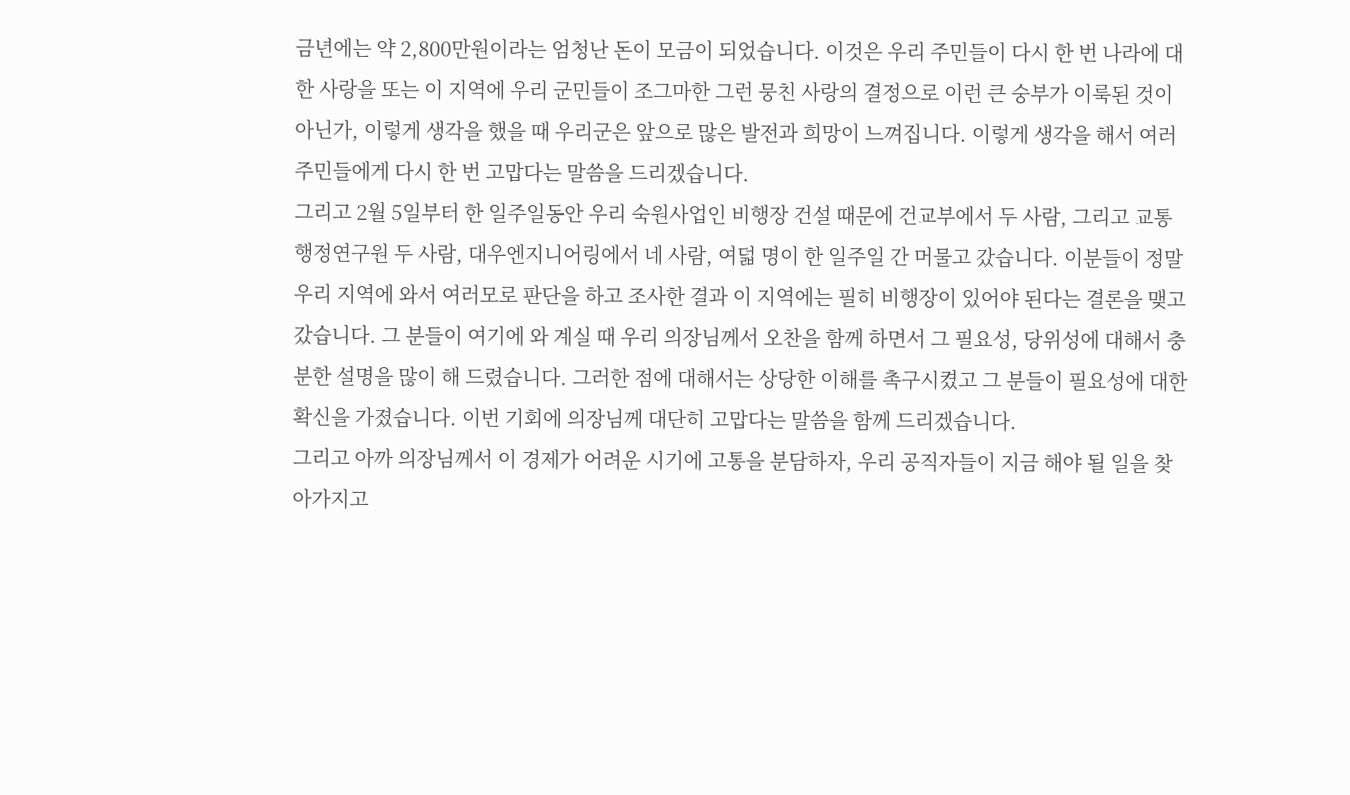금년에는 약 2,800만원이라는 엄청난 돈이 모금이 되었습니다. 이것은 우리 주민들이 다시 한 번 나라에 대한 사랑을 또는 이 지역에 우리 군민들이 조그마한 그런 뭉친 사랑의 결정으로 이런 큰 숭부가 이룩된 것이 아닌가, 이렇게 생각을 했을 때 우리군은 앞으로 많은 발전과 희망이 느껴집니다. 이렇게 생각을 해서 여러 주민들에게 다시 한 번 고맙다는 말씀을 드리겠습니다.
그리고 2월 5일부터 한 일주일동안 우리 숙원사업인 비행장 건설 때문에 건교부에서 두 사람, 그리고 교통행정연구원 두 사람, 대우엔지니어링에서 네 사람, 여덟 명이 한 일주일 간 머물고 갔습니다. 이분들이 정말 우리 지역에 와서 여러모로 판단을 하고 조사한 결과 이 지역에는 필히 비행장이 있어야 된다는 결론을 맺고 갔습니다. 그 분들이 여기에 와 계실 때 우리 의장님께서 오찬을 함께 하면서 그 필요성, 당위성에 대해서 충분한 설명을 많이 해 드렸습니다. 그러한 점에 대해서는 상당한 이해를 촉구시켰고 그 분들이 필요성에 대한 확신을 가졌습니다. 이번 기회에 의장님께 대단히 고맙다는 말씀을 함께 드리겠습니다.
그리고 아까 의장님께서 이 경제가 어려운 시기에 고통을 분담하자, 우리 공직자들이 지금 해야 될 일을 찾아가지고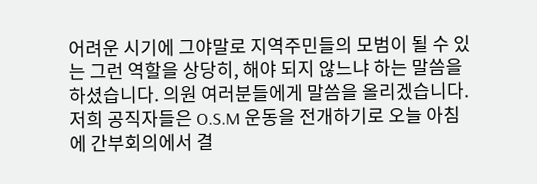어려운 시기에 그야말로 지역주민들의 모범이 될 수 있는 그런 역할을 상당히, 해야 되지 않느냐 하는 말씀을 하셨습니다. 의원 여러분들에게 말씀을 올리겠습니다. 저희 공직자들은 O.S.M 운동을 전개하기로 오늘 아침에 간부회의에서 결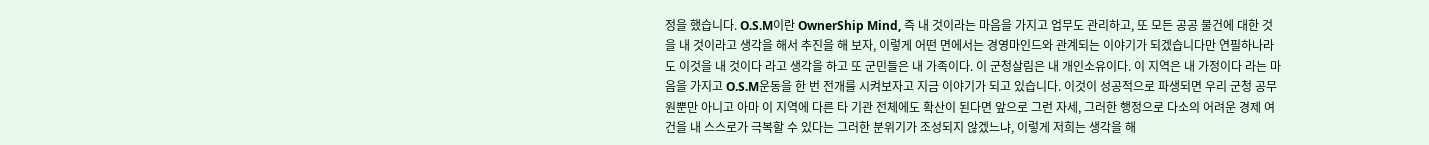정을 했습니다. O.S.M이란 OwnerShip Mind, 즉 내 것이라는 마음을 가지고 업무도 관리하고, 또 모든 공공 물건에 대한 것을 내 것이라고 생각을 해서 추진을 해 보자, 이렇게 어떤 면에서는 경영마인드와 관계되는 이야기가 되겠습니다만 연필하나라도 이것을 내 것이다 라고 생각을 하고 또 군민들은 내 가족이다. 이 군청살림은 내 개인소유이다. 이 지역은 내 가정이다 라는 마음을 가지고 O.S.M운동을 한 번 전개를 시켜보자고 지금 이야기가 되고 있습니다. 이것이 성공적으로 파생되면 우리 군청 공무원뿐만 아니고 아마 이 지역에 다른 타 기관 전체에도 확산이 된다면 앞으로 그런 자세, 그러한 행정으로 다소의 어려운 경제 여건을 내 스스로가 극복할 수 있다는 그러한 분위기가 조성되지 않겠느냐, 이렇게 저희는 생각을 해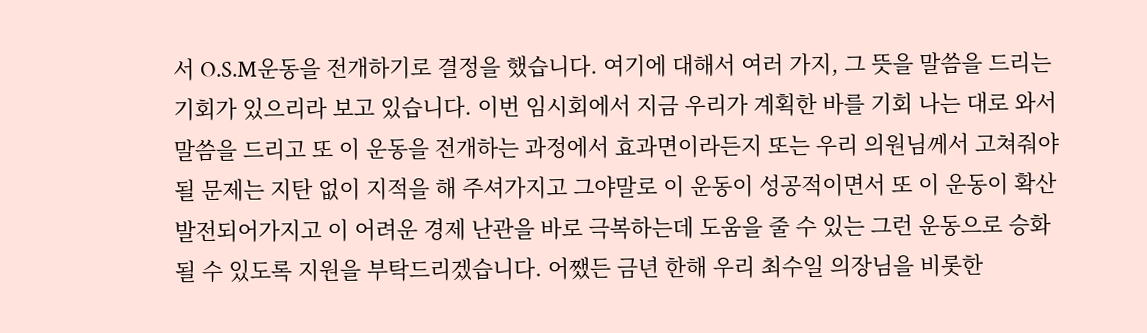서 O.S.M운동을 전개하기로 결정을 했습니다. 여기에 대해서 여러 가지, 그 뜻을 말씀을 드리는 기회가 있으리라 보고 있습니다. 이번 임시회에서 지금 우리가 계획한 바를 기회 나는 대로 와서 말씀을 드리고 또 이 운동을 전개하는 과정에서 효과면이라든지 또는 우리 의원님께서 고쳐줘야 될 문제는 지탄 없이 지적을 해 주셔가지고 그야말로 이 운동이 성공적이면서 또 이 운동이 확산 발전되어가지고 이 어려운 경제 난관을 바로 극복하는데 도움을 줄 수 있는 그런 운동으로 승화될 수 있도록 지원을 부탁드리겠습니다. 어쨌든 금년 한해 우리 최수일 의장님을 비롯한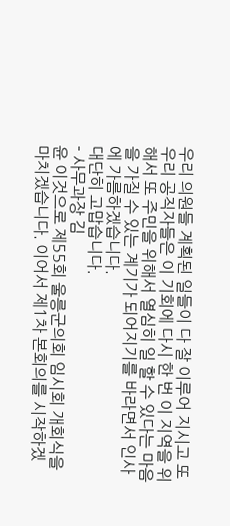우리 의원들 계획된 일들이 다 잘 이루어 지시고 또 우리 공직자들은 이 기회에 다시 한 번 이 지역을 위해서 또 주민을 위해서 열심히 일 할 수 있다는 마음을 가질 수 있는 계기가 되어지기를 바라면서 인사에 가름하겠습니다.
대단히 고맙습니다.
- 사무과장 김
윤 이것으로 제55회 울릉군의회 임시회 개회식을 마치겠습니다. 이어서 제1차 본회의를 시작하겠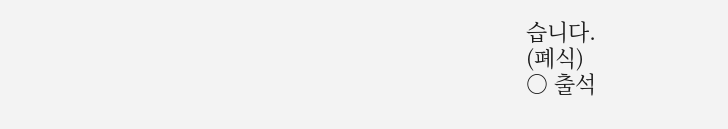습니다.
(폐식)
○ 출석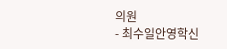의원
- 최수일안영학신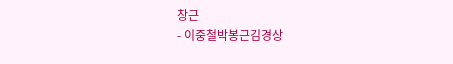창근
- 이중철박봉근김경상